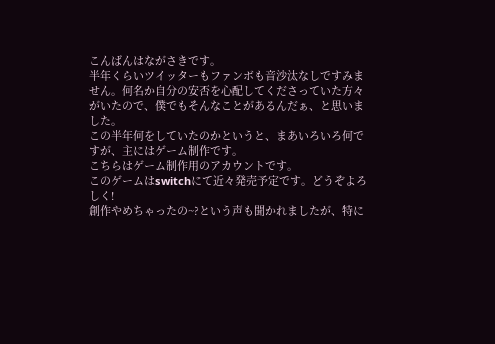こんばんはながさきです。
半年くらいツイッターもファンボも音沙汰なしですみません。何名か自分の安否を心配してくださっていた方々がいたので、僕でもそんなことがあるんだぁ、と思いました。
この半年何をしていたのかというと、まあいろいろ何ですが、主にはゲーム制作です。
こちらはゲーム制作用のアカウントです。
このゲームはswitchにて近々発売予定です。どうぞよろしく!
創作やめちゃったの~?という声も聞かれましたが、特に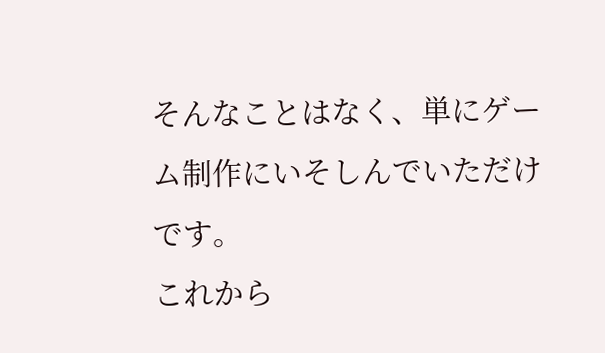そんなことはなく、単にゲーム制作にいそしんでいただけです。
これから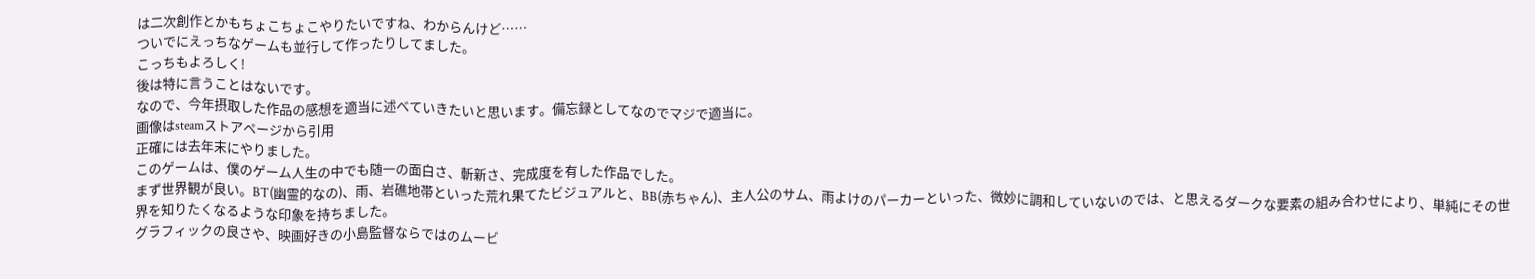は二次創作とかもちょこちょこやりたいですね、わからんけど……
ついでにえっちなゲームも並行して作ったりしてました。
こっちもよろしく!
後は特に言うことはないです。
なので、今年摂取した作品の感想を適当に述べていきたいと思います。備忘録としてなのでマジで適当に。
画像はsteamストアページから引用
正確には去年末にやりました。
このゲームは、僕のゲーム人生の中でも随一の面白さ、斬新さ、完成度を有した作品でした。
まず世界観が良い。BT(幽霊的なの)、雨、岩礁地帯といった荒れ果てたビジュアルと、BB(赤ちゃん)、主人公のサム、雨よけのパーカーといった、微妙に調和していないのでは、と思えるダークな要素の組み合わせにより、単純にその世界を知りたくなるような印象を持ちました。
グラフィックの良さや、映画好きの小島監督ならではのムービ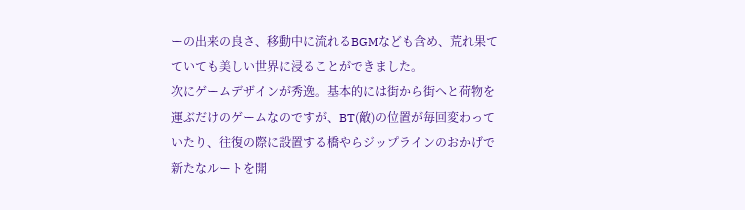ーの出来の良さ、移動中に流れるBGMなども含め、荒れ果てていても美しい世界に浸ることができました。
次にゲームデザインが秀逸。基本的には街から街へと荷物を運ぶだけのゲームなのですが、BT(敵)の位置が毎回変わっていたり、往復の際に設置する橋やらジップラインのおかげで新たなルートを開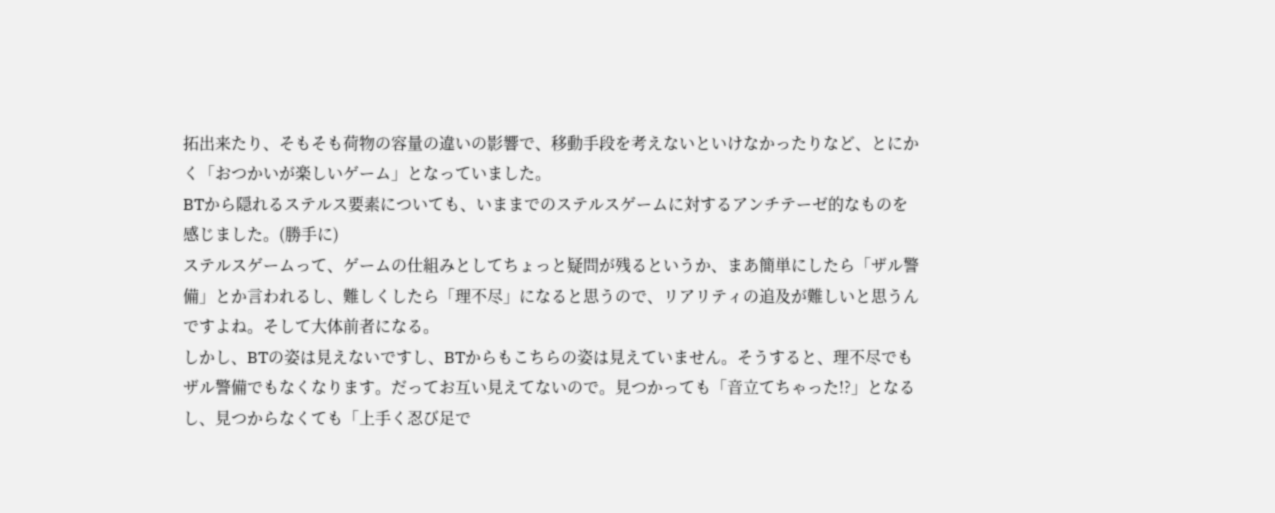拓出来たり、そもそも荷物の容量の違いの影響で、移動手段を考えないといけなかったりなど、とにかく「おつかいが楽しいゲーム」となっていました。
BTから隠れるステルス要素についても、いままでのステルスゲームに対するアンチテーゼ的なものを感じました。(勝手に)
ステルスゲームって、ゲームの仕組みとしてちょっと疑問が残るというか、まあ簡単にしたら「ザル警備」とか言われるし、難しくしたら「理不尽」になると思うので、リアリティの追及が難しいと思うんですよね。そして大体前者になる。
しかし、BTの姿は見えないですし、BTからもこちらの姿は見えていません。そうすると、理不尽でもザル警備でもなくなります。だってお互い見えてないので。見つかっても「音立てちゃった!?」となるし、見つからなくても「上手く忍び足で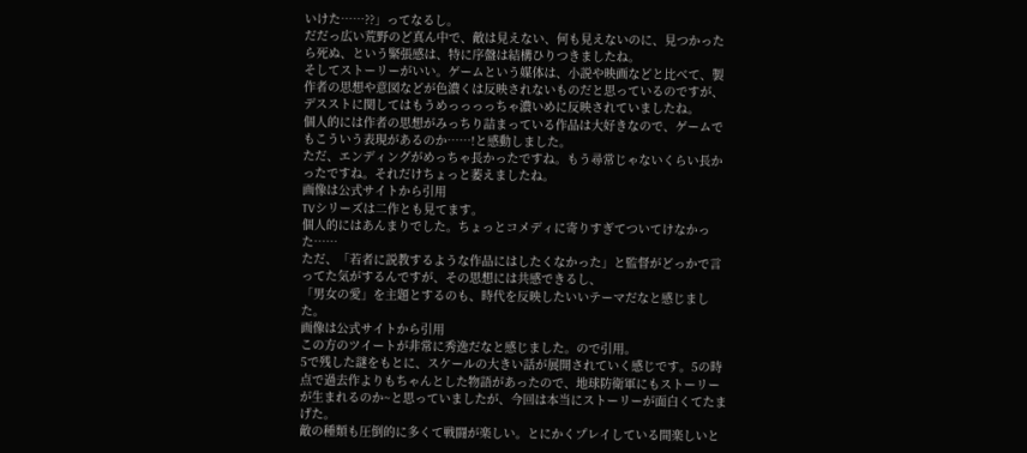いけた……??」ってなるし。
だだっ広い荒野のど真ん中で、敵は見えない、何も見えないのに、見つかったら死ぬ、という緊張感は、特に序盤は結構ひりつきましたね。
そしてストーリーがいい。ゲームという媒体は、小説や映画などと比べて、製作者の思想や意図などが色濃くは反映されないものだと思っているのですが、デスストに関してはもうめっっっっちゃ濃いめに反映されていましたね。
個人的には作者の思想がみっちり詰まっている作品は大好きなので、ゲームでもこういう表現があるのか……!と感動しました。
ただ、エンディングがめっちゃ長かったですね。もう尋常じゃないくらい長かったですね。それだけちょっと萎えましたね。
画像は公式サイトから引用
TVシリーズは二作とも見てます。
個人的にはあんまりでした。ちょっとコメディに寄りすぎてついてけなかった……
ただ、「若者に説教するような作品にはしたくなかった」と監督がどっかで言ってた気がするんですが、その思想には共感できるし、
「男女の愛」を主題とするのも、時代を反映したいいテーマだなと感じました。
画像は公式サイトから引用
この方のツイートが非常に秀逸だなと感じました。ので引用。
5で残した謎をもとに、スケールの大きい話が展開されていく感じです。5の時点で過去作よりもちゃんとした物語があったので、地球防衛軍にもストーリーが生まれるのか~と思っていましたが、今回は本当にストーリーが面白くてたまげた。
敵の種類も圧倒的に多くて戦闘が楽しい。とにかくプレイしている間楽しいと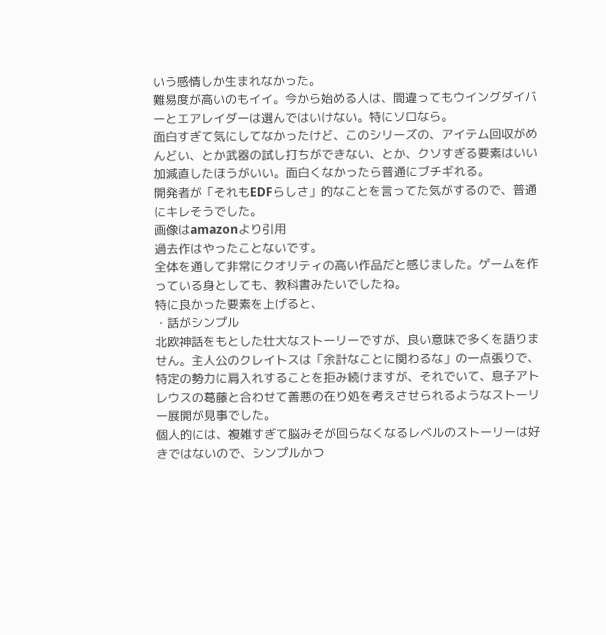いう感情しか生まれなかった。
難易度が高いのもイイ。今から始める人は、間違ってもウイングダイバーとエアレイダーは選んではいけない。特にソロなら。
面白すぎて気にしてなかったけど、このシリーズの、アイテム回収がめんどい、とか武器の試し打ちができない、とか、クソすぎる要素はいい加減直したほうがいい。面白くなかったら普通にブチギれる。
開発者が「それもEDFらしさ」的なことを言ってた気がするので、普通にキレそうでした。
画像はamazonより引用
過去作はやったことないです。
全体を通して非常にクオリティの高い作品だと感じました。ゲームを作っている身としても、教科書みたいでしたね。
特に良かった要素を上げると、
・話がシンプル
北欧神話をもとした壮大なストーリーですが、良い意味で多くを語りません。主人公のクレイトスは「余計なことに関わるな」の一点張りで、特定の勢力に肩入れすることを拒み続けますが、それでいて、息子アトレウスの葛藤と合わせて善悪の在り処を考えさせられるようなストーリー展開が見事でした。
個人的には、複雑すぎて脳みそが回らなくなるレベルのストーリーは好きではないので、シンプルかつ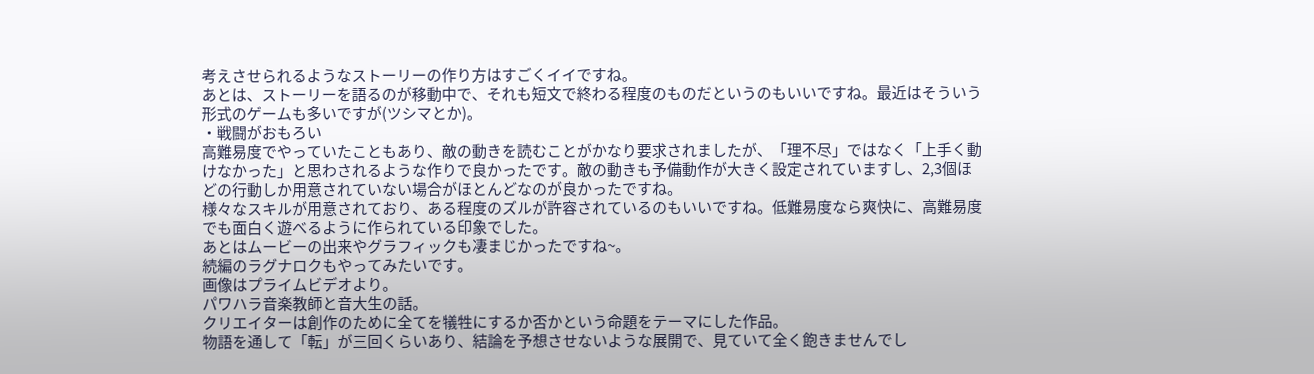考えさせられるようなストーリーの作り方はすごくイイですね。
あとは、ストーリーを語るのが移動中で、それも短文で終わる程度のものだというのもいいですね。最近はそういう形式のゲームも多いですが(ツシマとか)。
・戦闘がおもろい
高難易度でやっていたこともあり、敵の動きを読むことがかなり要求されましたが、「理不尽」ではなく「上手く動けなかった」と思わされるような作りで良かったです。敵の動きも予備動作が大きく設定されていますし、2,3個ほどの行動しか用意されていない場合がほとんどなのが良かったですね。
様々なスキルが用意されており、ある程度のズルが許容されているのもいいですね。低難易度なら爽快に、高難易度でも面白く遊べるように作られている印象でした。
あとはムービーの出来やグラフィックも凄まじかったですね~。
続編のラグナロクもやってみたいです。
画像はプライムビデオより。
パワハラ音楽教師と音大生の話。
クリエイターは創作のために全てを犠牲にするか否かという命題をテーマにした作品。
物語を通して「転」が三回くらいあり、結論を予想させないような展開で、見ていて全く飽きませんでし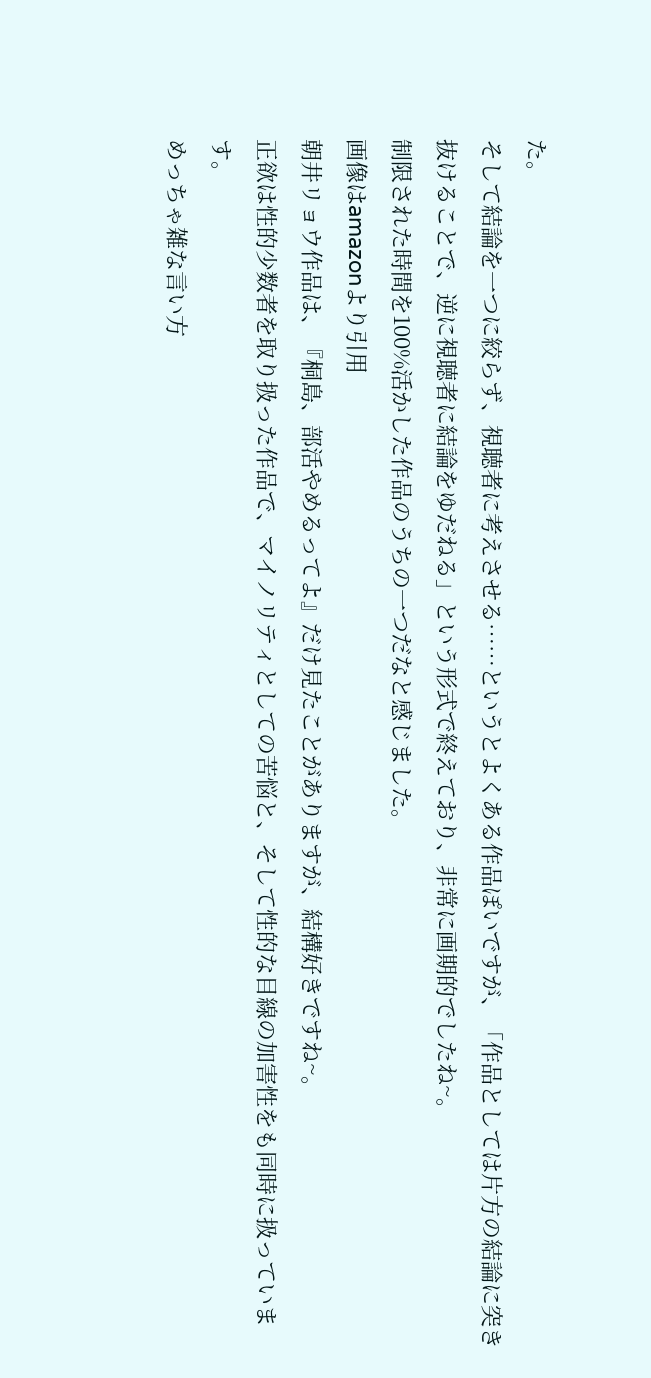た。
そして結論を一つに絞らず、視聴者に考えさせる……というとよくある作品ぽいですが、「作品としては片方の結論に突き抜けることで、逆に視聴者に結論をゆだねる」という形式で終えており、非常に画期的でしたね~。
制限された時間を100%活かした作品のうちの一つだなと感じました。
画像はamazonより引用
朝井リョウ作品は、『桐島、部活やめるってよ』だけ見たことがありますが、結構好きですね~。
正欲は性的少数者を取り扱った作品で、マイノリティとしての苦悩と、そして性的な目線の加害性をも同時に扱っています。
めっちゃ雑な言い方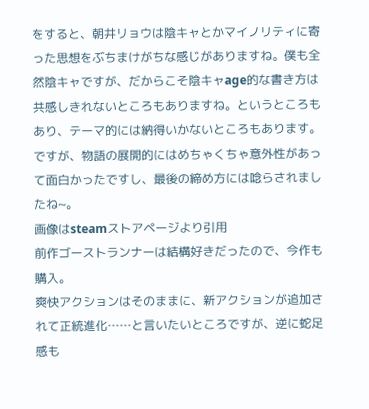をすると、朝井リョウは陰キャとかマイノリティに寄った思想をぶちまけがちな感じがありますね。僕も全然陰キャですが、だからこそ陰キャage的な書き方は共感しきれないところもありますね。というところもあり、テーマ的には納得いかないところもあります。
ですが、物語の展開的にはめちゃくちゃ意外性があって面白かったですし、最後の締め方には唸らされましたね~。
画像はsteamストアページより引用
前作ゴーストランナーは結構好きだったので、今作も購入。
爽快アクションはそのままに、新アクションが追加されて正統進化……と言いたいところですが、逆に蛇足感も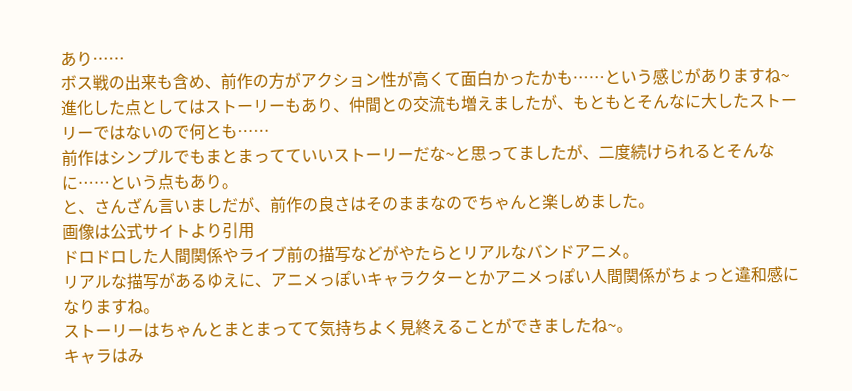あり……
ボス戦の出来も含め、前作の方がアクション性が高くて面白かったかも……という感じがありますね~
進化した点としてはストーリーもあり、仲間との交流も増えましたが、もともとそんなに大したストーリーではないので何とも……
前作はシンプルでもまとまってていいストーリーだな~と思ってましたが、二度続けられるとそんなに……という点もあり。
と、さんざん言いましだが、前作の良さはそのままなのでちゃんと楽しめました。
画像は公式サイトより引用
ドロドロした人間関係やライブ前の描写などがやたらとリアルなバンドアニメ。
リアルな描写があるゆえに、アニメっぽいキャラクターとかアニメっぽい人間関係がちょっと違和感になりますね。
ストーリーはちゃんとまとまってて気持ちよく見終えることができましたね~。
キャラはみ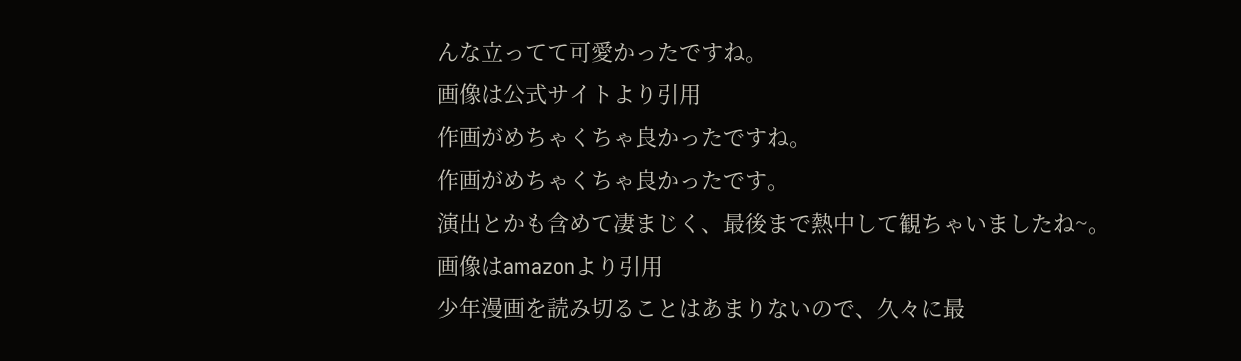んな立ってて可愛かったですね。
画像は公式サイトより引用
作画がめちゃくちゃ良かったですね。
作画がめちゃくちゃ良かったです。
演出とかも含めて凄まじく、最後まで熱中して観ちゃいましたね~。
画像はamazonより引用
少年漫画を読み切ることはあまりないので、久々に最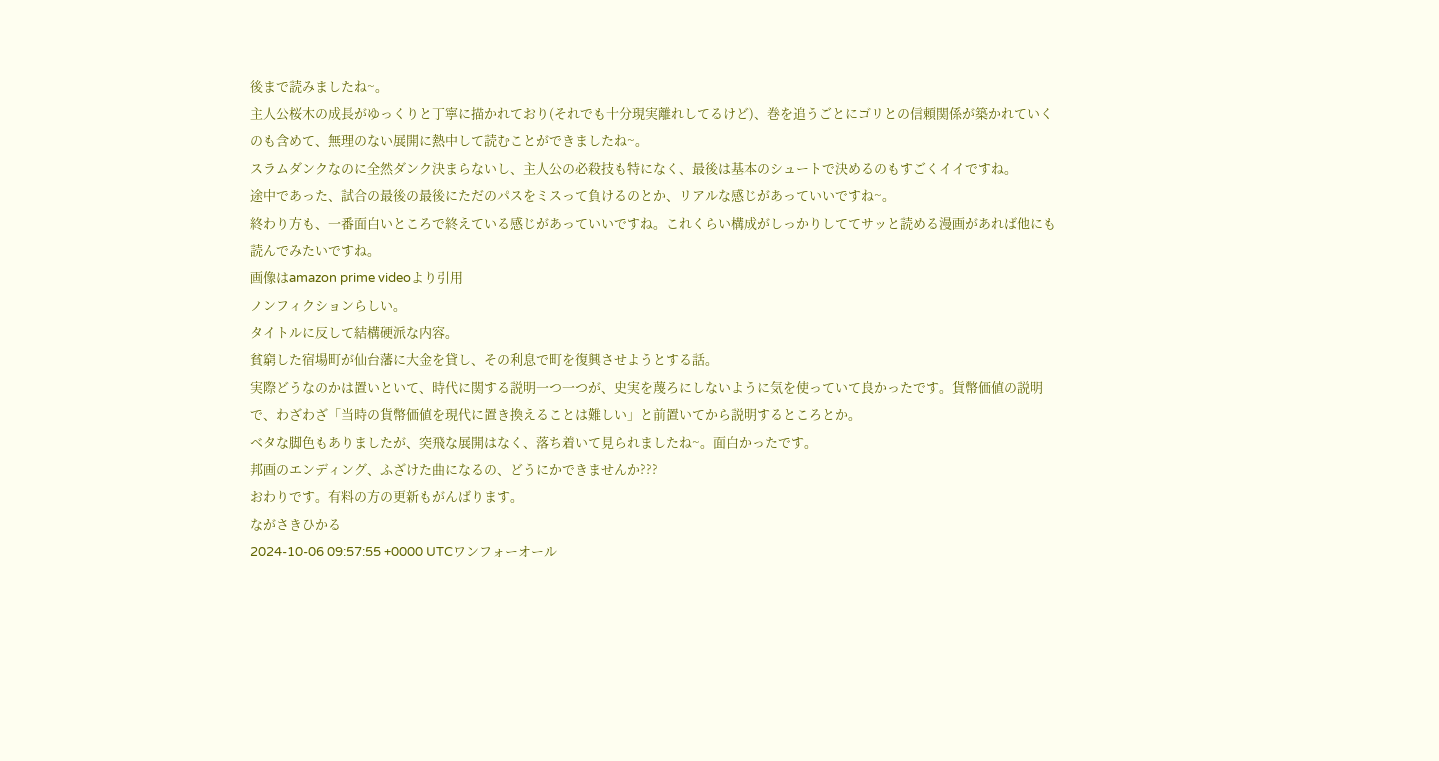後まで読みましたね~。
主人公桜木の成長がゆっくりと丁寧に描かれており(それでも十分現実離れしてるけど)、巻を追うごとにゴリとの信頼関係が築かれていくのも含めて、無理のない展開に熱中して読むことができましたね~。
スラムダンクなのに全然ダンク決まらないし、主人公の必殺技も特になく、最後は基本のシュートで決めるのもすごくイイですね。
途中であった、試合の最後の最後にただのパスをミスって負けるのとか、リアルな感じがあっていいですね~。
終わり方も、一番面白いところで終えている感じがあっていいですね。これくらい構成がしっかりしててサッと読める漫画があれば他にも読んでみたいですね。
画像はamazon prime videoより引用
ノンフィクションらしい。
タイトルに反して結構硬派な内容。
貧窮した宿場町が仙台藩に大金を貸し、その利息で町を復興させようとする話。
実際どうなのかは置いといて、時代に関する説明一つ一つが、史実を蔑ろにしないように気を使っていて良かったです。貨幣価値の説明で、わざわざ「当時の貨幣価値を現代に置き換えることは難しい」と前置いてから説明するところとか。
ベタな脚色もありましたが、突飛な展開はなく、落ち着いて見られましたね~。面白かったです。
邦画のエンディング、ふざけた曲になるの、どうにかできませんか???
おわりです。有料の方の更新もがんばります。
ながさきひかる
2024-10-06 09:57:55 +0000 UTCワンフォーオール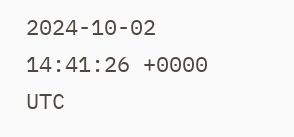2024-10-02 14:41:26 +0000 UTC